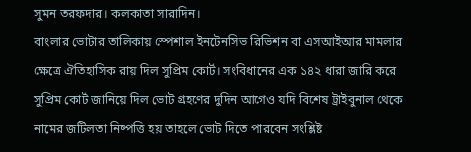সুমন তরফদার। কলকাতা সারাদিন।
বাংলার ভোটার তালিকায় স্পেশাল ইনটেনসিভ রিভিশন বা এসআইআর মামলার ক্ষেত্রে ঐতিহাসিক রায় দিল সুপ্রিম কোর্ট। সংবিধানের এক ১৪২ ধারা জারি করে সুপ্রিম কোর্ট জানিয়ে দিল ভোট গ্রহণের দুদিন আগেও যদি বিশেষ ট্রাইবুনাল থেকে নামের জটিলতা নিষ্পত্তি হয় তাহলে ভোট দিতে পারবেন সংশ্লিষ্ট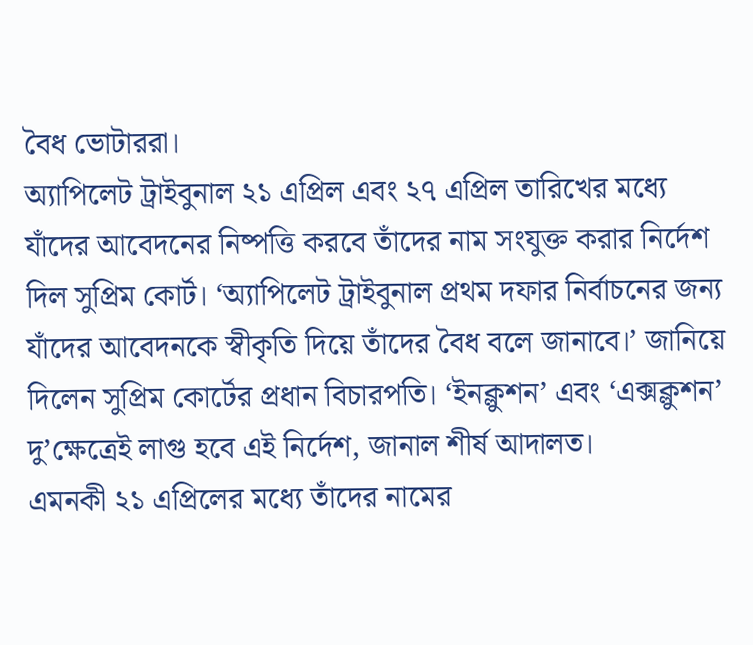বৈধ ভোটাররা।
অ্যাপিলেট ট্রাইবুনাল ২১ এপ্রিল এবং ২৭ এপ্রিল তারিখের মধ্যে যাঁদের আবেদনের নিষ্পত্তি করবে তাঁদের নাম সংযুক্ত করার নির্দেশ দিল সুপ্রিম কোর্ট। ‘অ্যাপিলেট ট্রাইবুনাল প্রথম দফার নির্বাচনের জন্য যাঁদের আবেদনকে স্বীকৃতি দিয়ে তাঁদের বৈধ বলে জানাবে।’ জানিয়ে দিলেন সুপ্রিম কোর্টের প্রধান বিচারপতি। ‘ইনক্লুশন’ এবং ‘এক্সক্লুশন’ দু’ক্ষেত্রেই লাগু হবে এই নির্দেশ, জানাল শীর্ষ আদালত।
এমনকী ২১ এপ্রিলের মধ্যে তাঁদের নামের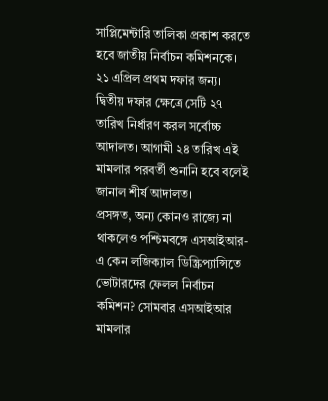সাপ্লিমেন্টারি তালিকা প্রকাশ করতে হবে জাতীয় নির্বাচন কমিশনকে। ২১ এপ্রিল প্রথম দফার জন্য। দ্বিতীয় দফার ক্ষেত্রে সেটি ২৭ তারিখ নির্ধারণ করল সর্বোচ্চ আদালত। আগামী ২৪ তারিখ এই মামলার পরবর্তী শুনানি হবে বলেই জানাল শীর্ষ আদালত।
প্রসঙ্গত, অন্য কোনও রাজ্যে না থাকলেও পশ্চিমবঙ্গে এসআইআর-এ কেন লজিক্যাল ডিস্ক্রিপ্যান্সিতে ভোটারদের ফেলল নির্বাচন কমিশন? সোমবার এসআইআর মামলার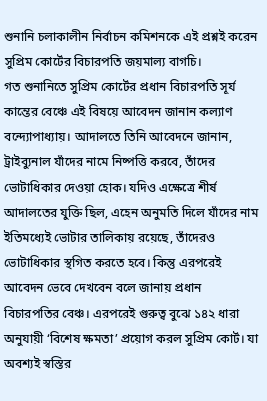শুনানি চলাকালীন নির্বাচন কমিশনকে এই প্রশ্নই করেন সুপ্রিম কোর্টের বিচারপতি জয়মাল্য বাগচি।
গত শুনানিতে সুপ্রিম কোর্টের প্রধান বিচারপতি সূর্য কান্তের বেঞ্চে এই বিষয়ে আবেদন জানান কল্যাণ বন্দ্যোপাধ্যায়। আদালতে তিনি আবেদনে জানান, ট্রাইব্যুনাল যাঁদের নামে নিষ্পত্তি করবে, তাঁদের ভোটাধিকার দেওয়া হোক। যদিও এক্ষেত্রে শীর্ষ আদালতের যুক্তি ছিল, এহেন অনুমতি দিলে যাঁদের নাম ইতিমধ্যেই ভোটার তালিকায় রয়েছে, তাঁদেরও ভোটাধিকার স্থগিত করতে হবে। কিন্তু এরপরেই আবেদন ভেবে দেখবেন বলে জানায় প্রধান বিচারপতির বেঞ্চ। এরপরেই গুরুত্ব বুঝে ১৪২ ধারা অনুযায়ী ‘বিশেষ ক্ষমতা’ প্রয়োগ করল সুপ্রিম কোর্ট। যা অবশ্যই স্বস্তির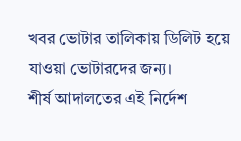খবর ভোটার তালিকায় ডিলিট হয়ে যাওয়া ভোটারদের জন্য।
শীর্ষ আদালতের এই নির্দেশ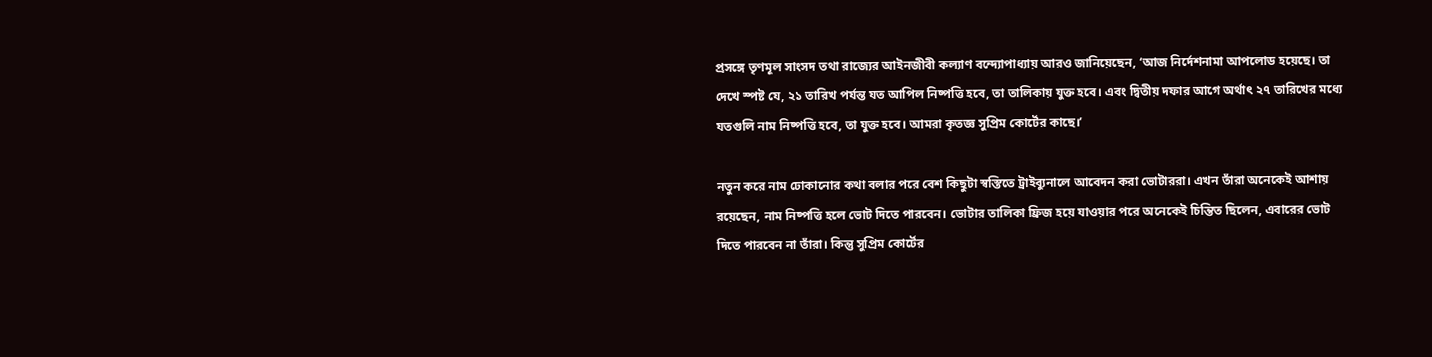প্রসঙ্গে তৃণমূল সাংসদ তথা রাজ্যের আইনজীবী কল্যাণ বন্দ্যোপাধ্যায় আরও জানিয়েছেন, ‘আজ নির্দেশনামা আপলোড হয়েছে। তা দেখে স্পষ্ট যে, ২১ তারিখ পর্যন্ত যত আপিল নিষ্পত্তি হবে, তা তালিকায় যুক্ত হবে। এবং দ্বিতীয় দফার আগে অর্থাৎ ২৭ তারিখের মধ্যে যতগুলি নাম নিষ্পত্তি হবে, তা যুক্ত হবে। আমরা কৃতজ্ঞ সুপ্রিম কোর্টের কাছে।’

নতুন করে নাম ঢোকানোর কথা বলার পরে বেশ কিছুটা স্বস্তিতে ট্রাইব্যুনালে আবেদন করা ভোটাররা। এখন তাঁরা অনেকেই আশায় রয়েছেন, নাম নিষ্পত্তি হলে ভোট দিতে পারবেন। ভোটার তালিকা ফ্রিজ হয়ে যাওয়ার পরে অনেকেই চিন্তিত ছিলেন, এবারের ভোট দিতে পারবেন না তাঁরা। কিন্তু সুপ্রিম কোর্টের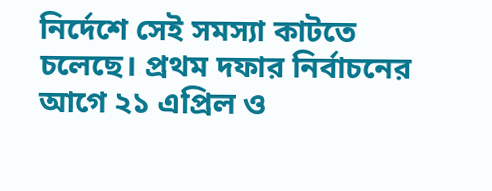নির্দেশে সেই সমস্যা কাটতে চলেছে। প্রথম দফার নির্বাচনের আগে ২১ এপ্রিল ও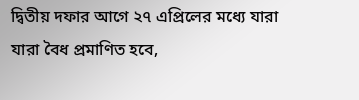দ্বিতীয় দফার আগে ২৭ এপ্রিলের মধ্যে যারা যারা বৈধ প্রমাণিত হবে,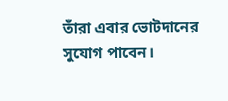তাঁরা এবার ভোটদানের সুযোগ পাবেন।